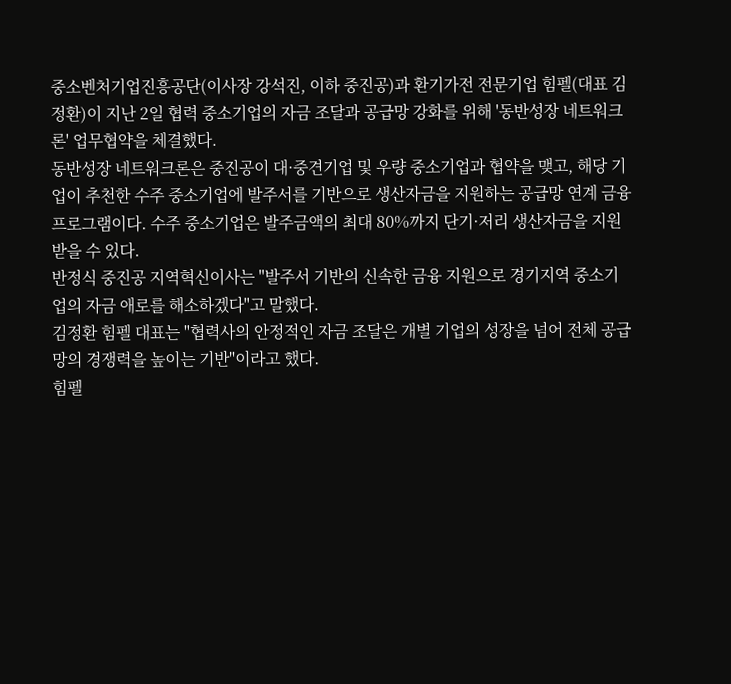중소벤처기업진흥공단(이사장 강석진, 이하 중진공)과 환기가전 전문기업 힘펠(대표 김정환)이 지난 2일 협력 중소기업의 자금 조달과 공급망 강화를 위해 '동반성장 네트워크론' 업무협약을 체결했다.
동반성장 네트워크론은 중진공이 대·중견기업 및 우량 중소기업과 협약을 맺고, 해당 기업이 추천한 수주 중소기업에 발주서를 기반으로 생산자금을 지원하는 공급망 연계 금융 프로그램이다. 수주 중소기업은 발주금액의 최대 80%까지 단기·저리 생산자금을 지원받을 수 있다.
반정식 중진공 지역혁신이사는 "발주서 기반의 신속한 금융 지원으로 경기지역 중소기업의 자금 애로를 해소하겠다"고 말했다.
김정환 힘펠 대표는 "협력사의 안정적인 자금 조달은 개별 기업의 성장을 넘어 전체 공급망의 경쟁력을 높이는 기반"이라고 했다.
힘펠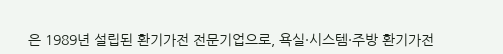은 1989년 설립된 환기가전 전문기업으로, 욕실·시스템·주방 환기가전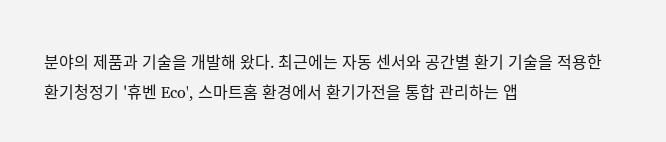분야의 제품과 기술을 개발해 왔다. 최근에는 자동 센서와 공간별 환기 기술을 적용한 환기청정기 '휴벤 Eco', 스마트홈 환경에서 환기가전을 통합 관리하는 앱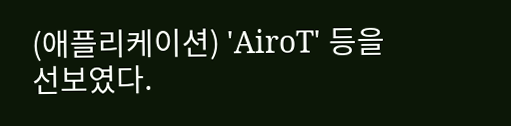(애플리케이션) 'AiroT' 등을 선보였다.